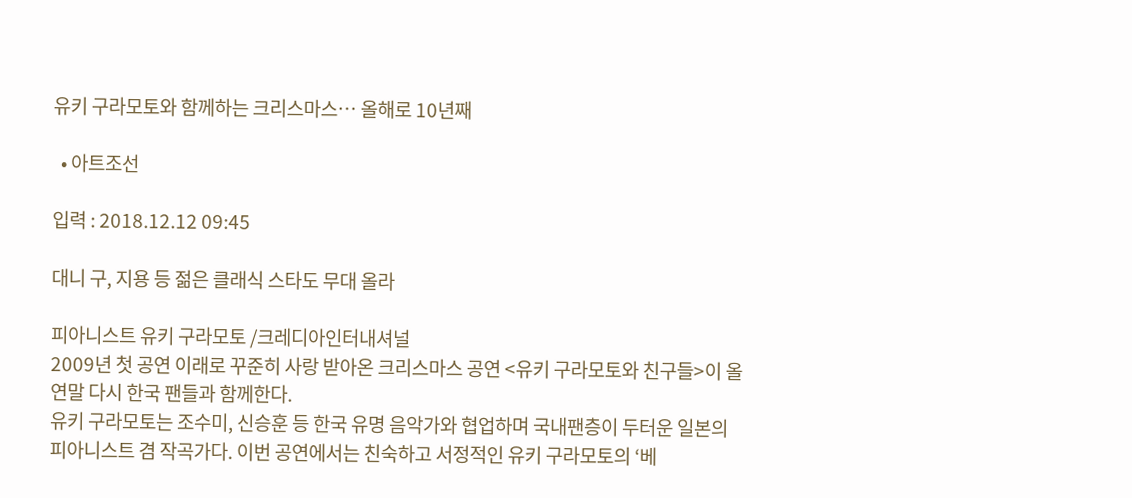유키 구라모토와 함께하는 크리스마스… 올해로 10년째

  • 아트조선

입력 : 2018.12.12 09:45

대니 구, 지용 등 젊은 클래식 스타도 무대 올라

피아니스트 유키 구라모토 /크레디아인터내셔널
2009년 첫 공연 이래로 꾸준히 사랑 받아온 크리스마스 공연 <유키 구라모토와 친구들>이 올 연말 다시 한국 팬들과 함께한다.
유키 구라모토는 조수미, 신승훈 등 한국 유명 음악가와 협업하며 국내팬층이 두터운 일본의 피아니스트 겸 작곡가다. 이번 공연에서는 친숙하고 서정적인 유키 구라모토의 ‘베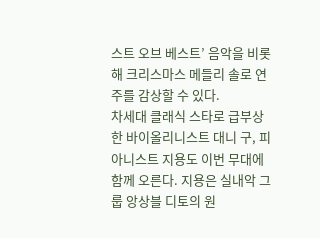스트 오브 베스트’ 음악을 비롯해 크리스마스 메들리 솔로 연주를 감상할 수 있다.
차세대 클래식 스타로 급부상한 바이올리니스트 대니 구, 피아니스트 지용도 이번 무대에 함께 오른다. 지용은 실내악 그룹 앙상블 디토의 원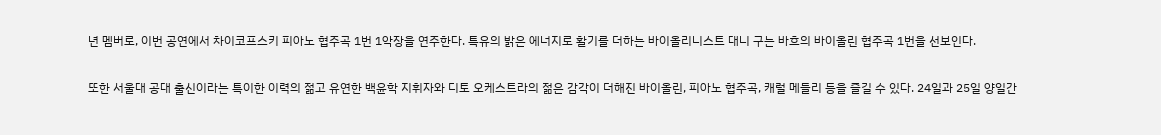년 멤버로, 이번 공연에서 차이코프스키 피아노 협주곡 1번 1악장을 연주한다. 특유의 밝은 에너지로 활기를 더하는 바이올리니스트 대니 구는 바흐의 바이올린 협주곡 1번을 선보인다.

또한 서울대 공대 출신이라는 특이한 이력의 젊고 유연한 백윤학 지휘자와 디토 오케스트라의 젊은 감각이 더해진 바이올린, 피아노 협주곡, 캐럴 메들리 등을 즐길 수 있다. 24일과 25일 양일간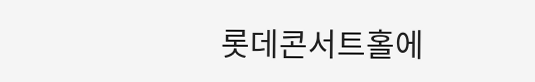롯데콘서트홀에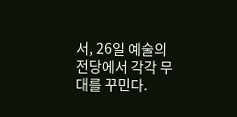서, 26일 예술의전당에서 각각 무대를 꾸민다.